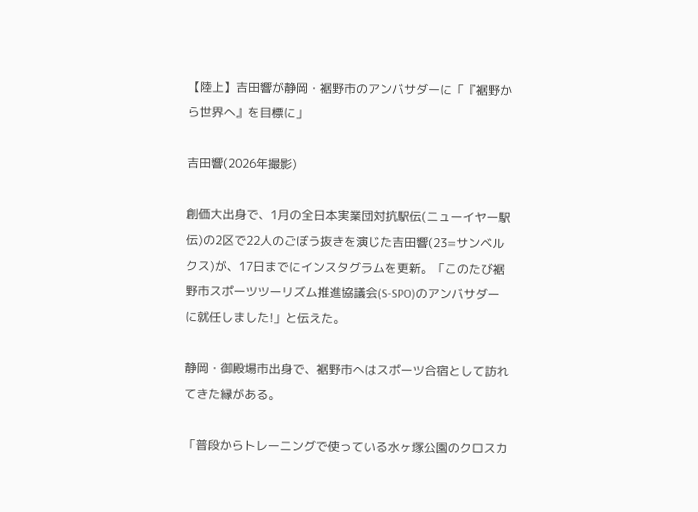【陸上】吉田響が静岡・裾野市のアンバサダーに「『裾野から世界へ』を目標に」

吉田響(2026年撮影)

創価大出身で、1月の全日本実業団対抗駅伝(ニューイヤー駅伝)の2区で22人のごぼう抜きを演じた吉田響(23=サンベルクス)が、17日までにインスタグラムを更新。「このたび裾野市スポーツツーリズム推進協議会(S-SPO)のアンバサダーに就任しました!」と伝えた。

静岡・御殿場市出身で、裾野市へはスポーツ合宿として訪れてきた縁がある。

「普段からトレーニングで使っている水ヶ塚公園のクロスカ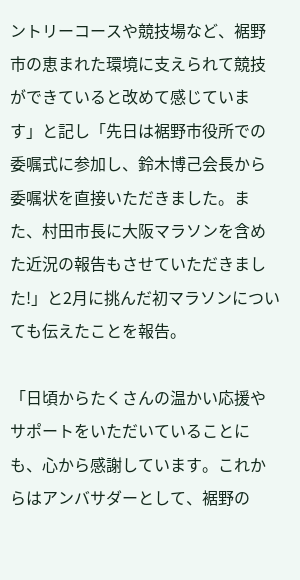ントリーコースや競技場など、裾野市の恵まれた環境に支えられて競技ができていると改めて感じています」と記し「先日は裾野市役所での委嘱式に参加し、鈴木博己会長から委嘱状を直接いただきました。また、村田市長に大阪マラソンを含めた近況の報告もさせていただきました!」と2月に挑んだ初マラソンについても伝えたことを報告。

「日頃からたくさんの温かい応援やサポートをいただいていることにも、心から感謝しています。これからはアンバサダーとして、裾野の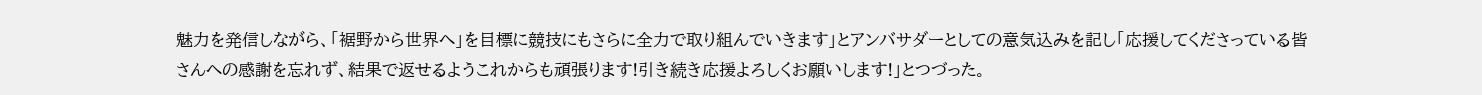魅力を発信しながら、「裾野から世界へ」を目標に競技にもさらに全力で取り組んでいきます」とアンバサダーとしての意気込みを記し「応援してくださっている皆さんへの感謝を忘れず、結果で返せるようこれからも頑張ります!引き続き応援よろしくお願いします!」とつづった。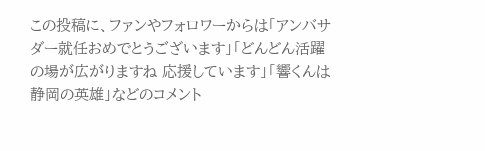この投稿に、ファンやフォロワーからは「アンバサダー就任おめでとうございます」「どんどん活躍の場が広がりますね 応援しています」「響くんは静岡の英雄」などのコメント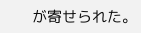が寄せられた。